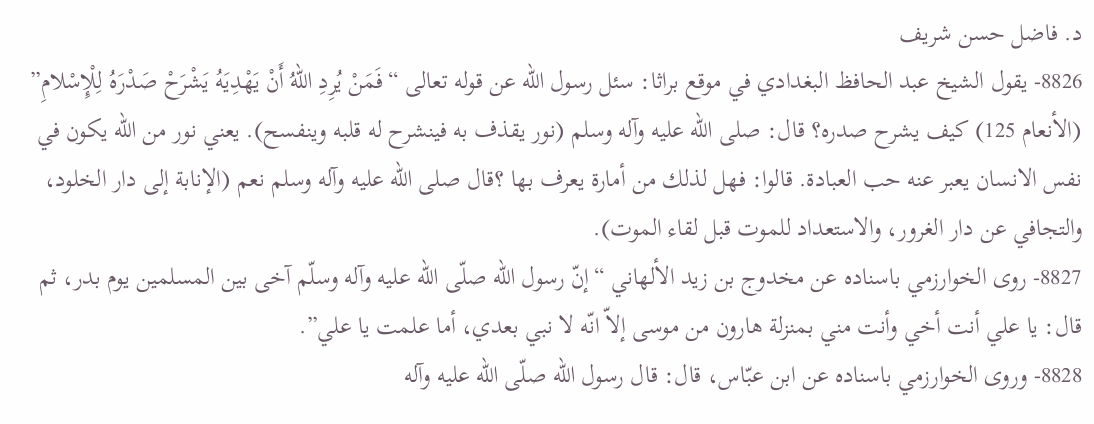د. فاضل حسن شريف
8826- يقول الشيخ عبد الحافظ البغدادي في موقع براثا: سئل رسول الله عن قوله تعالى “فَمَنْ يُرِدِ اللهُ أَنْ يَهْدِيَهُ يَشْرَحْ صَدْرَهُ لِلْإِسْلامِ” (الأنعام 125) كيف يشرح صدره؟ قال: صلى الله عليه وآله وسلم (نور يقذف به فينشرح له قلبه وينفسح). يعني نور من الله يكون في نفس الانسان يعبر عنه حب العبادة. قالوا: فهل لذلك من أمارة يعرف بها ؟قال صلى الله عليه وآله وسلم نعم (الإنابة إلى دار الخلود، والتجافي عن دار الغرور، والاستعداد للموت قبل لقاء الموت).
8827- روى الخوارزمي باسناده عن مخدوج بن زيد الألهاني “إنّ رسول الله صلّى الله عليه وآله وسلّم آخى بين المسلمين يوم بدر، ثم قال: يا علي أنت أخي وأنت مني بمنزلة هارون من موسى إلاّ انّه لا نبي بعدي، أما علمت يا علي”.
8828- وروى الخوارزمي باسناده عن ابن عبّاس، قال: قال رسول الله صلّى الله عليه وآله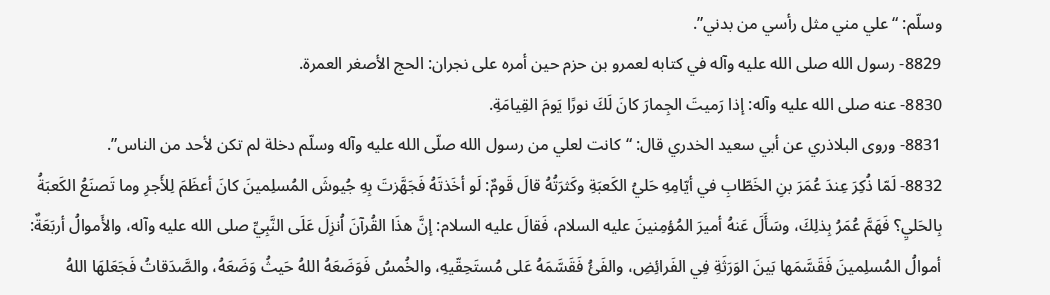وسلّم: “علي مني مثل رأسي من بدني”.
8829- رسول الله صلى الله عليه وآله في كتابه لعمرو بن حزم حين أمره على نجران: الحج الأصغر العمرة.
8830- عنه صلى الله عليه وآله: إذا رَميتَ الجِمارَ كانَ لَكَ نورًا يَومَ القِيامَةِ.
8831- وروى البلاذري عن أبي سعيد الخدري قال: “كانت لعلي من رسول الله صلّى الله عليه وآله وسلّم دخلة لم تكن لأحد من الناس”.
8832- لَمّا ذُكِرَ عِندَ عُمَرَ بنِ الخَطّابِ في أيّامِهِ حَليُ الكَعبَةِ وكَثرَتُهُ قالَ قَومٌ: لَو أخَذتَهُ فَجَهَّزتَ بِهِ جُيوشَ المُسلِمينَ كانَ أعظَمَ لِلأَجرِ وما تَصنَعُ الكَعبَةُ بِالحَليِ؟ فَهَمَّ عُمَرُ بِذلِكَ، وسَأَلَ عَنهُ أميرَ المُؤمِنينَ عليه السلام، فَقالَ عليه السلام: إنَّ هذَا القُرآنَ اُنزِلَ عَلَى النَّبِيِّ صلى الله عليه وآله، والأَموالُ أربَعَةٌ: أموالُ المُسلِمينَ فَقَسَّمَها بَينَ الوَرَثَةِ فِي الفَرائِضِ، والفَئُ فَقَسَّمَهُ عَلى مُستَحِقّيهِ، والخُمسُ فَوَضَعَهُ اللهُ حَيثُ وَضَعَهُ، والصَّدَقاتُ فَجَعَلهَا اللهُ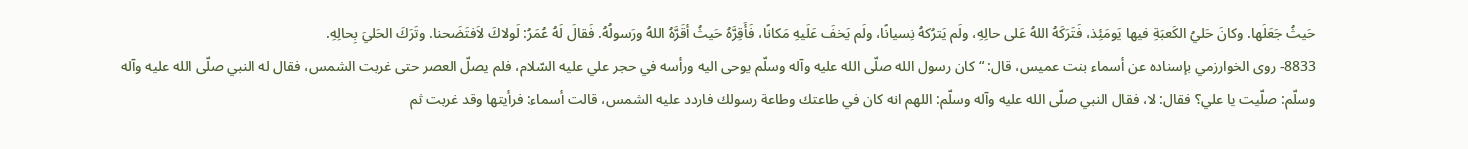حَيثُ جَعَلَها. وكانَ حَليُ الكَعبَةِ فيها يَومَئِذ، فَتَرَكَهُ اللهُ عَلى حالِهِ، ولَم يَترُكهُ نِسيانًا، ولَم يَخفَ عَلَيهِ مَكانًا، فَأَقِرَّهُ حَيثُ أقَرَّهُ اللهُ ورَسولُهُ. فَقالَ لَهُ عُمَرُ: لَولاكَ لاَفتَضَحنا. وتَرَكَ الحَليَ بِحالِهِ.
8833- روى الخوارزمي بإسناده عن أسماء بنت عميس، قال: “كان رسول الله صلّى الله عليه وآله وسلّم يوحى اليه ورأسه في حجر علي عليه السّلام، فلم يصلّ العصر حتى غربت الشمس، فقال له النبي صلّى الله عليه وآله وسلّم: صلّيت يا علي؟ فقال: لا، فقال النبي صلّى الله عليه وآله وسلّم: اللهم انه كان في طاعتك وطاعة رسولك فاردد عليه الشمس، قالت أسماء: فرأيتها وقد غربت ثم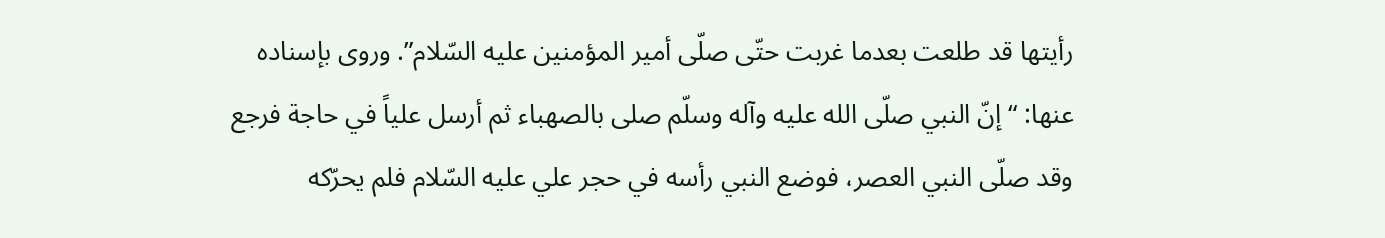رأيتها قد طلعت بعدما غربت حتّى صلّى أمير المؤمنين عليه السّلام”. وروى بإسناده عنها: “إنّ النبي صلّى الله عليه وآله وسلّم صلى بالصهباء ثم أرسل علياً في حاجة فرجع وقد صلّى النبي العصر، فوضع النبي رأسه في حجر علي عليه السّلام فلم يحرّكه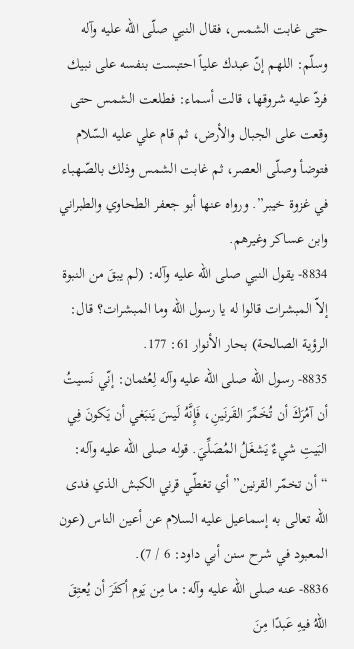حتى غابت الشمس، فقال النبي صلّى الله عليه وآله وسلّم: اللهم إنّ عبدك علياً احتبست بنفسه على نبيك فردّ عليه شروقها، قالت أسماء: فطلعت الشمس حتى وقعت على الجبال والأرض، ثم قام علي عليه السّلام فتوضأ وصلّى العصر، ثم غابت الشمس وذلك بالصّهباء في غزوة خيبر”. ورواه عنها أبو جعفر الطحاوي والطبراني وابن عساكر وغيرهم.
8834- يقول النبي صلى الله عليه وآله: (لم يبقَ من النبوة إلاّ المبشرات قالوا له يا رسول الله وما المبشرات؟ قال: الرؤية الصالحة) بحار الأنوار 61: 177.
8835- رسول الله صلى الله عليه وآله لِعُثمان: إنّي نَسيتُ أن آمُرَكَ أن تُخَمِّرَ القَرنَينِ، فَإِنَّهُ لَيسَ يَنبَغي أن يَكونَ فِي البَيتِ شيءٌ يَشغَلُ المُصَلِّيَ. قوله صلى الله عليه وآله: “أن تخمّر القرنين” أي تغطّي قرني الكبش الذي فدى الله تعالى به إسماعيل عليه السلام عن أعين الناس (عون المعبود في شرح سنن أبي داود: 6 / 7).
8836- عنه صلى الله عليه وآله: ما مِن يَوم أكثَرَ أن يُعتِقَ اللهُ فيهِ عَبدًا مِنَ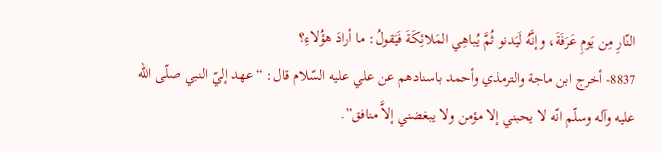النّارِ مِن يَومِ عَرَفَةَ، وإنَّهُ لَيَدنو ثُمَّ يُباهِي المَلائِكَةَ فَيَقولُ: ما أرادَ هؤُلاءِ؟
8837- أخرج ابن ماجة والترمذي وأحمد باسنادهم عن علي عليه السّلام قال: “عهد إليّ النبي صلّى الله عليه وآله وسلّم انّه لا يحبني إلا مؤمن ولا يبغضني إلاَّ منافق”.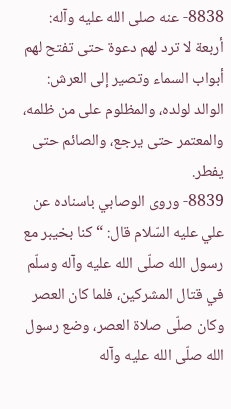8838- عنه صلى الله عليه وآله: أربعة لا ترد لهم دعوة حتى تفتح لهم أبواب السماء وتصير إلى العرش: الوالد لولده، والمظلوم على من ظلمه، والمعتمر حتى يرجع، والصائم حتى يفطر.
8839- وروى الوصابي باسناده عن علي عليه السّلام قال: “كنا بخيبر مع رسول الله صلّى الله عليه وآله وسلّم في قتال المشركين، فلما كان العصر وكان صلّى صلاة العصر، وضع رسول الله صلّى الله عليه وآله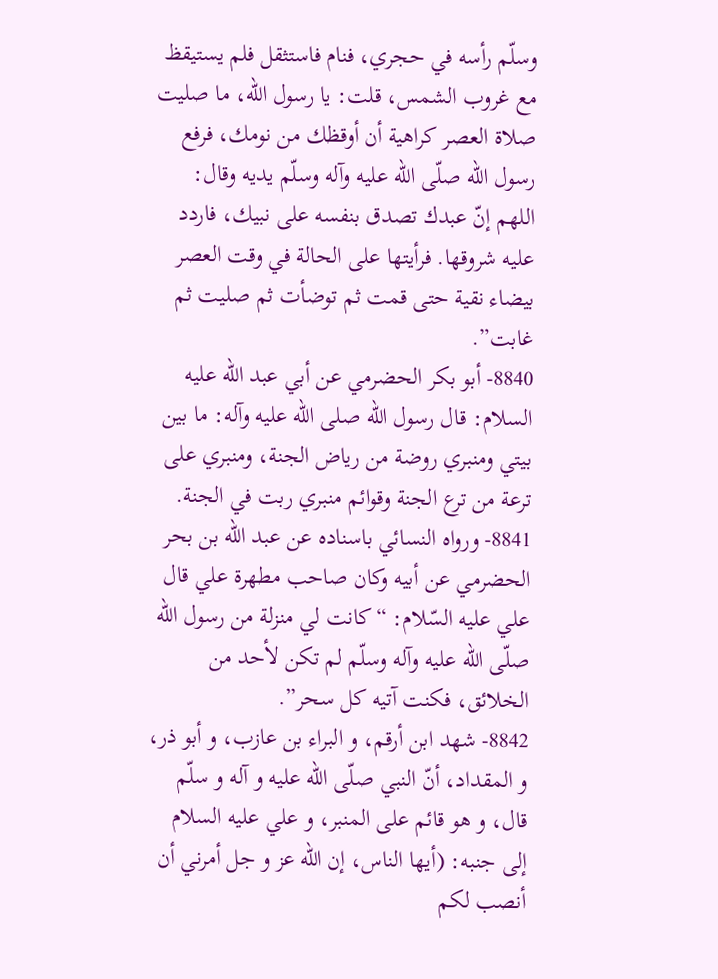وسلّم رأسه في حجري، فنام فاستثقل فلم يستيقظ مع غروب الشمس، قلت: يا رسول الله، ما صليت صلاة العصر كراهية أن أوقظك من نومك، فرفع رسول الله صلّى الله عليه وآله وسلّم يديه وقال: اللهم إنّ عبدك تصدق بنفسه على نبيك، فاردد عليه شروقها. فرأيتها على الحالة في وقت العصر بيضاء نقية حتى قمت ثم توضأت ثم صليت ثم غابت”.
8840- أبو بكر الحضرمي عن أبي عبد الله عليه السلام: قال رسول الله صلى الله عليه وآله: ما بين بيتي ومنبري روضة من رياض الجنة، ومنبري على ترعة من ترع الجنة وقوائم منبري ربت في الجنة.
8841- ورواه النسائي باسناده عن عبد الله بن بحر الحضرمي عن أبيه وكان صاحب مطهرة علي قال علي عليه السّلام: “كانت لي منزلة من رسول الله صلّى الله عليه وآله وسلّم لم تكن لأحد من الخلائق، فكنت آتيه كل سحر”.
8842- شهد ابن أرقم، و البراء بن عازب، و أبو ذر، و المقداد، أنّ النبي صلّى اللّه عليه و آله و سلّم قال، و هو قائم على المنبر، و علي عليه السلام إلى جنبه: (أيها الناس، إن اللّه عز و جل أمرني أن أنصب لكم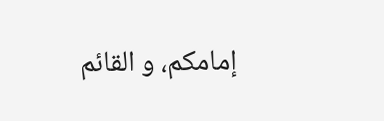إمامكم، و القائم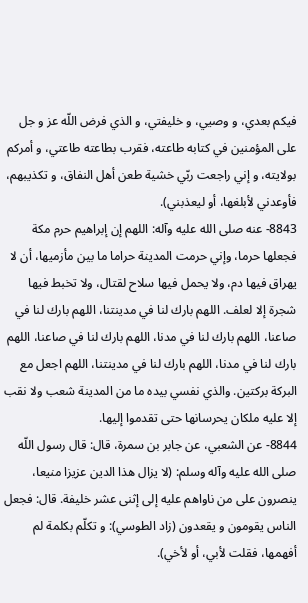فيكم بعدي، و وصيي، و خليفتي، و الذي فرض اللّه عز و جل على المؤمنين في كتابه طاعته، فقرب بطاعته طاعتي، و أمركم بولايته، و إني راجعت ربّي خشية طعن أهل النفاق، و تكذيبهم، فأوعدني لأبلغها، أو ليعذبني).
8843- عنه صلى الله عليه وآله: اللهم إن إبراهيم حرم مكة فجعلها حرما، وإني حرمت المدينة حراما ما بين مأزميها، أن لا يهراق فيها دم، ولا يحمل فيها سلاح لقتال، ولا تخبط فيها شجرة إلا لعلف. اللهم بارك لنا في مدينتنا، اللهم بارك لنا في صاعنا، اللهم بارك لنا في مدنا، اللهم بارك لنا في صاعنا، اللهم بارك لنا في مدنا، اللهم بارك لنا في مدينتنا، اللهم اجعل مع البركة بركتين. والذي نفسي بيده ما من المدينة شعب ولا نقب إلا عليه ملكان يحرسانها حتى تقدموا إليها.
8844- عن الشعبي، عن جابر بن سمرة، قال: قال رسول اللّه صلى الله عليه وآله وسلم: (لا يزال هذا الدين عزيزا منيعا، ينصرون على من ناواهم عليه إلى إثنى عشر خليفة. قال: فجعل الناس يقومون و يقعدون (زاد الطوسي): و تكلّم بكلمة لم أفهمها، فقلت لأبي، أو لأخي).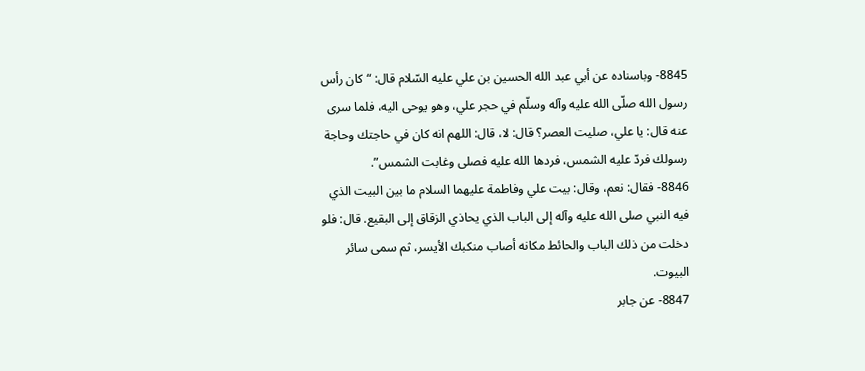8845- وباسناده عن أبي عبد الله الحسين بن علي عليه السّلام قال: “كان رأس رسول الله صلّى الله عليه وآله وسلّم في حجر علي، وهو يوحى اليه، فلما سرى عنه قال: يا علي، صليت العصر؟ قال: لا، قال: اللهم انه كان في حاجتك وحاجة رسولك فردّ عليه الشمس، فردها الله عليه فصلى وغابت الشمس”.
8846- فقال: نعم، وقال: بيت علي وفاطمة عليهما السلام ما بين البيت الذي فيه النبي صلى الله عليه وآله إلى الباب الذي يحاذي الزقاق إلى البقيع. قال: فلو دخلت من ذلك الباب والحائط مكانه أصاب منكبك الأيسر، ثم سمى سائر البيوت.
8847- عن جابر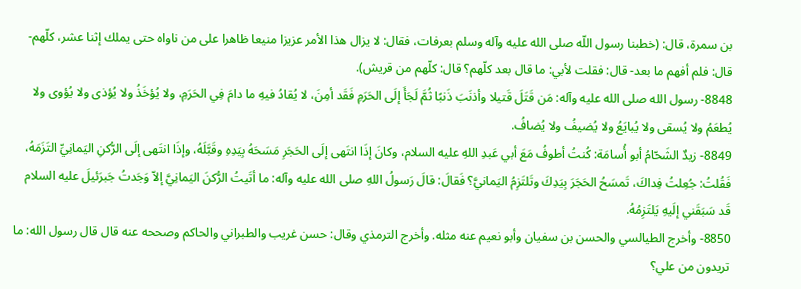بن سمرة، قال: (خطبنا رسول اللّه صلى الله عليه وآله وسلم بعرفات، فقال: لا يزال هذا الأمر عزيزا منيعا ظاهرا على من ناواه حتى يملك إثنا عشر، كلّهم- قال: فلم أفهم ما بعد- قال: فقلت لأبي: ما قال بعد كلّهم؟ قال: كلّهم من قريش).
8848- رسول الله صلى الله عليه وآله: مَن قَتَلَ قَتيلا وأذنَبَ ذَنبًا ثُمَّ لَجَأَ إلَى الحَرَمِ فَقَد أمِنَ، لا يُقادُ فيهِ ما دامَ فِي الحَرَمِ، ولا يُؤخَذُ ولا يُؤذى ولا يُؤوى ولا يُطعَمُ ولا يُسقى ولا يُبايَعُ ولا يُضيفُ ولا يُضافُ.
8849- زيدٌ الشَحّامُ أبو أُسامَة: كُنتُ أطوفُ مَعَ أبي عَبدِ اللهِ عليه السلام، وكانَ إذَا انتَهى إلَى الحَجَرِ مَسَحَهُ بِيَدِهِ وقَبَّلَهُ، وإذَا انتَهى إلَى الرُّكنِ اليَمانِيِّ التَزَمَهُ، فَقُلتُ: جُعِلتُ فِداكَ، تَمسَحُ الحَجَرَ بِيَدِكَ وتَلتَزِمُ اليَمانيَّ؟ فَقالَ: قالَ رَسولُ اللهِ صلى الله عليه وآله: ما أتَيتُ الرُّكنَ اليَمانِيَّ إلاّ وَجَدتُ جَبرَئيلَ عليه السلام قَد سَبَقَني إلَيهِ يَلتَزِمُهُ.
8850- وأخرج الطيالسي والحسن بن سفيان وأبو نعيم عنه مثله. وأخرج الترمذي وقال: حسن غريب والطبراني والحاكم وصححه عنه قال قال رسول الله: ما تريدون من علي؟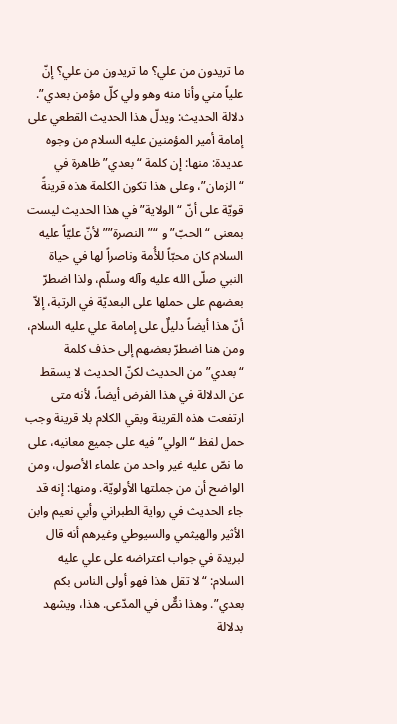ما تريدون من علي؟ ما تريدون من علي؟ إنّ علياً مني وأنا منه وهو ولي كلّ مؤمن بعدي”. دلالة الحديث: ويدلّ هذا الحديث القطعي على إمامة أمير المؤمنين عليه السلام من وجوه عديدة: منها: إن كلمة “بعدي” ظاهرة في “الزمان”، وعلى هذا تكون الكلمة هذه قرينةً قويّة على أنّ “الولاية” في هذا الحديث ليست بمعنى “الحبّ” و “”النصرة”” لأنّ عليّاً عليه السلام كان محبّاً للأُمة وناصراً لها في حياة النبي صلّى الله عليه وآله وسلّم، ولذا اضطرّ بعضهم على حملها على البعديّة في الرتبة، إلاّ أنّ هذا أيضاً دليلٌ على إمامة علي عليه السلام، ومن هنا اضطرّ بعضهم إلى حذف كلمة “بعدي” من الحديث لكنّ الحديث لا يسقط عن الدلالة في هذا الفرض أيضاً، لأنه متى ارتفعت هذه القرينة وبقي الكلام بلا قرينة وجب حمل لفظ “الولي” فيه على جميع معانيه، على ما نصّ عليه غير واحد من علماء الأصول، ومن الواضح أن من جملتها الأولويّة. ومنها: إنه قد جاء الحديث في رواية الطبراني وأبي نعيم وابن الأثير والهيثمي والسيوطي وغيرهم أنه قال لبريدة في جواب اعتراضه على علي عليه السلام: “لا تقل هذا فهو أولى الناس بكم بعدي”. وهذا نصٌّ في المدّعى. هذا، ويشهد بدلالة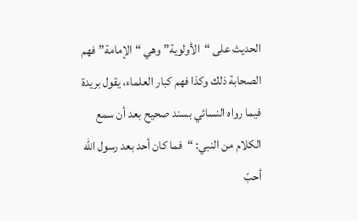الحديث على “الأولوية” وهي “الإمامة” فهم الصحابة ذلك وكذا فهم كبار العلماء، يقول بريدة فيما رواه النسائي بسند صحيح بعد أن سمع الكلام من النبي: “فما كان أحد بعد رسول الله أحبّ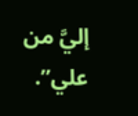إليَّ من علي”.